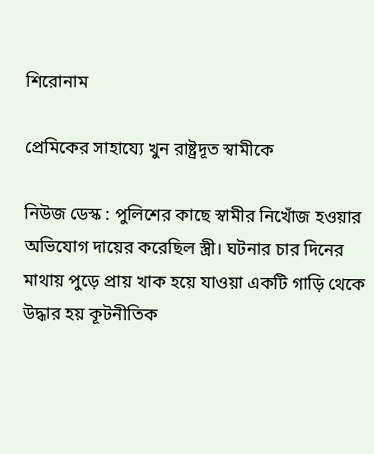শিরোনাম

প্রেমিকের সাহায্যে খুন রাষ্ট্রদূত স্বামীকে

নিউজ ডেস্ক : পুলিশের কাছে স্বামীর নিখোঁজ হওয়ার অভিযোগ দায়ের করেছিল স্ত্রী। ঘটনার চার দিনের মাথায় পুড়ে প্রায় খাক হয়ে যাওয়া একটি গাড়ি থেকে উদ্ধার হয় কূটনীতিক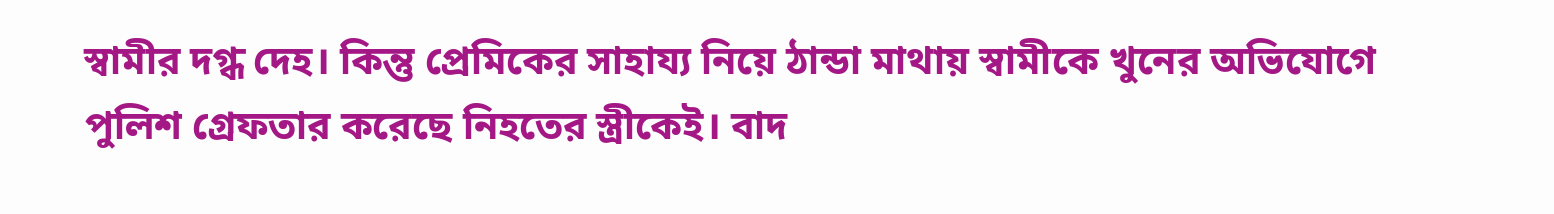স্বামীর দগ্ধ দেহ। কিন্তু প্রেমিকের সাহায্য নিয়ে ঠান্ডা মাথায় স্বামীকে খুনের অভিযোগে পুলিশ গ্রেফতার করেছে নিহতের স্ত্রীকেই। বাদ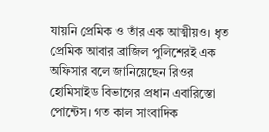যায়নি প্রেমিক ও তাঁর এক আত্মীয়ও। ধৃত প্রেমিক আবার ব্রাজিল পুলিশেরই এক অফিসার বলে জানিয়েছেন রিওর হোমিসাইড বিভাগের প্রধান এবারিস্তো পোন্টেস। গত কাল সাংবাদিক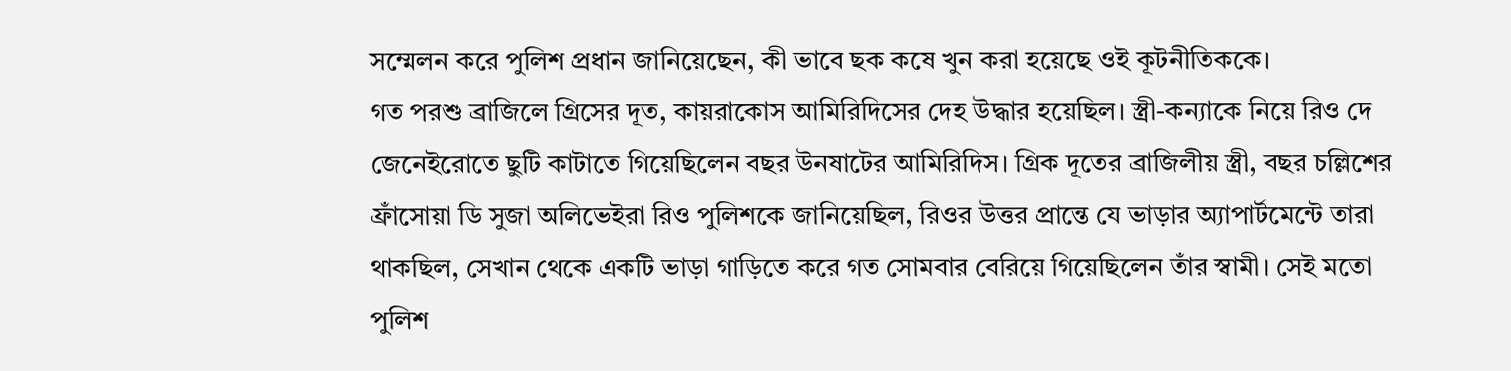সম্মেলন করে পুলিশ প্রধান জানিয়েছেন, কী ভাবে ছক কষে খুন করা হয়েছে ওই কূটনীতিককে।
গত পরশু ব্রাজিলে গ্রিসের দূত, কায়রাকোস আমিরিদিসের দেহ উদ্ধার হয়েছিল। স্ত্রী-কন্যাকে নিয়ে রিও দে জেনেইরোতে ছুটি কাটাতে গিয়েছিলেন বছর উনষাটের আমিরিদিস। গ্রিক দূতের ব্রাজিলীয় স্ত্রী, বছর চল্লিশের ফ্রাঁসোয়া ডি সুজা অলিভেইরা রিও পুলিশকে জানিয়েছিল, রিওর উত্তর প্রান্তে যে ভাড়ার অ্যাপার্টমেন্টে তারা থাকছিল, সেখান থেকে একটি ভাড়া গাড়িতে করে গত সোমবার বেরিয়ে গিয়েছিলেন তাঁর স্বামী। সেই মতো পুলিশ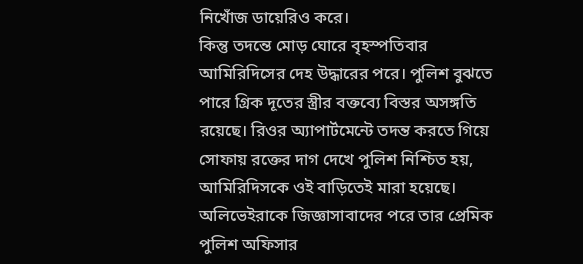নিখোঁজ ডায়েরিও করে।
কিন্তু তদন্তে মোড় ঘোরে বৃহস্পতিবার আমিরিদিসের দেহ উদ্ধারের পরে। পুলিশ বুঝতে পারে গ্রিক দূতের স্ত্রীর বক্তব্যে বিস্তর অসঙ্গতি রয়েছে। রিওর অ্যাপার্টমেন্টে তদন্ত করতে গিয়ে সোফায় রক্তের দাগ দেখে পুলিশ নিশ্চিত হয়, আমিরিদিসকে ওই বাড়িতেই মারা হয়েছে। অলিভেইরাকে জিজ্ঞাসাবাদের পরে তার প্রেমিক পুলিশ অফিসার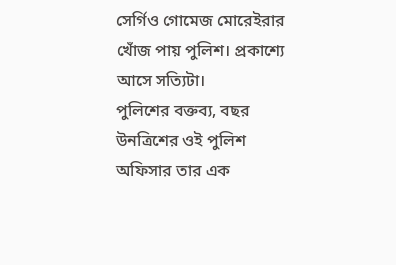সের্গিও গোমেজ মোরেইরার খোঁজ পায় পুলিশ। প্রকাশ্যে আসে সত্যিটা।
পুলিশের বক্তব্য, বছর উনত্রিশের ওই পুলিশ অফিসার তার এক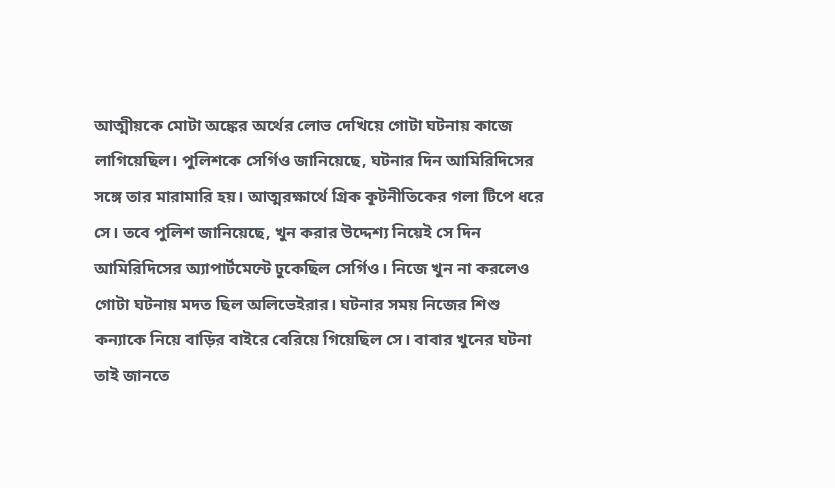আত্মীয়কে মোটা অঙ্কের অর্থের লোভ দেখিয়ে গোটা ঘটনায় কাজে লাগিয়েছিল। পুলিশকে সের্গিও জানিয়েছে, ঘটনার দিন আমিরিদিসের সঙ্গে তার মারামারি হয়। আত্মরক্ষার্থে গ্রিক কূটনীতিকের গলা টিপে ধরে সে। তবে পুলিশ জানিয়েছে, খুন করার উদ্দেশ্য নিয়েই সে দিন আমিরিদিসের অ্যাপার্টমেন্টে ঢুকেছিল সের্গিও। নিজে খুন না করলেও গোটা ঘটনায় মদত ছিল অলিভেইরার। ঘটনার সময় নিজের শিশু কন্যাকে নিয়ে বাড়ির বাইরে বেরিয়ে গিয়েছিল সে। বাবার খুনের ঘটনা তাই জানতে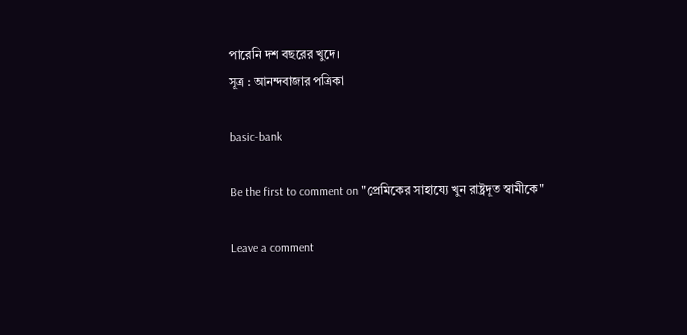পারেনি দশ বছরের খুদে।
সূত্র : আনন্দবাজার পত্রিকা

basic-bank

Be the first to comment on "প্রেমিকের সাহায্যে খুন রাষ্ট্রদূত স্বামীকে"

Leave a comment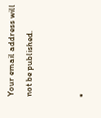Your email address will not be published.


*